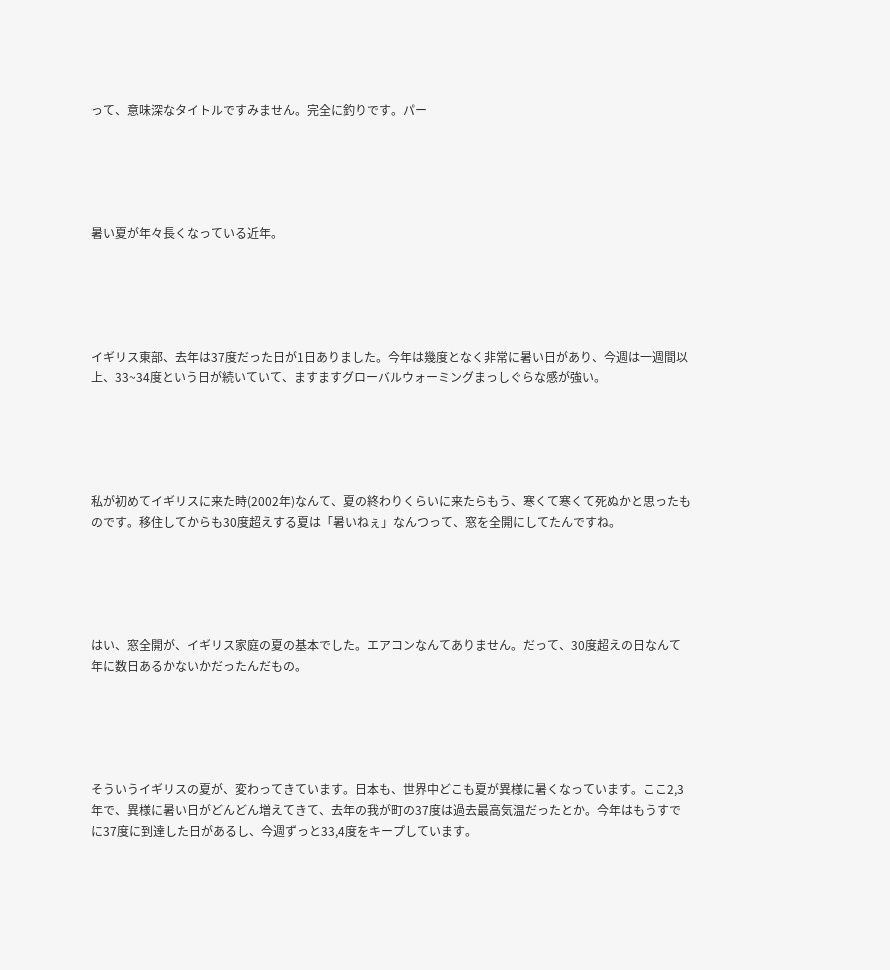って、意味深なタイトルですみません。完全に釣りです。パー





暑い夏が年々長くなっている近年。





イギリス東部、去年は37度だった日が1日ありました。今年は幾度となく非常に暑い日があり、今週は一週間以上、33~34度という日が続いていて、ますますグローバルウォーミングまっしぐらな感が強い。





私が初めてイギリスに来た時(2002年)なんて、夏の終わりくらいに来たらもう、寒くて寒くて死ぬかと思ったものです。移住してからも30度超えする夏は「暑いねぇ」なんつって、窓を全開にしてたんですね。





はい、窓全開が、イギリス家庭の夏の基本でした。エアコンなんてありません。だって、30度超えの日なんて年に数日あるかないかだったんだもの。





そういうイギリスの夏が、変わってきています。日本も、世界中どこも夏が異様に暑くなっています。ここ2,3年で、異様に暑い日がどんどん増えてきて、去年の我が町の37度は過去最高気温だったとか。今年はもうすでに37度に到達した日があるし、今週ずっと33,4度をキープしています。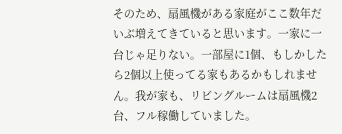そのため、扇風機がある家庭がここ数年だいぶ増えてきていると思います。一家に一台じゃ足りない。一部屋に1個、もしかしたら2個以上使ってる家もあるかもしれません。我が家も、リビングルームは扇風機2台、フル稼働していました。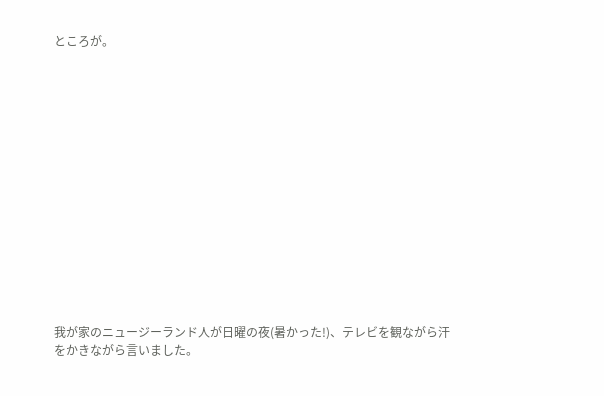ところが。















我が家のニュージーランド人が日曜の夜(暑かった!)、テレビを観ながら汗をかきながら言いました。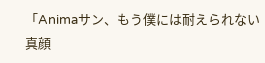「Animaサン、もう僕には耐えられない真顔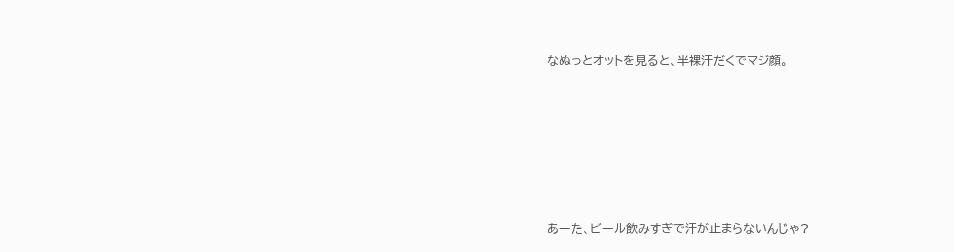なぬっとオットを見ると、半裸汗だくでマジ顔。











あーた、ビール飲みすぎで汗が止まらないんじゃ?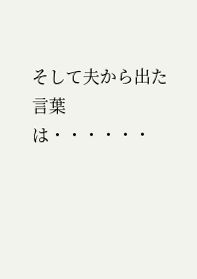そして夫から出た言葉は・・・・・・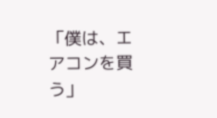「僕は、エアコンを買う」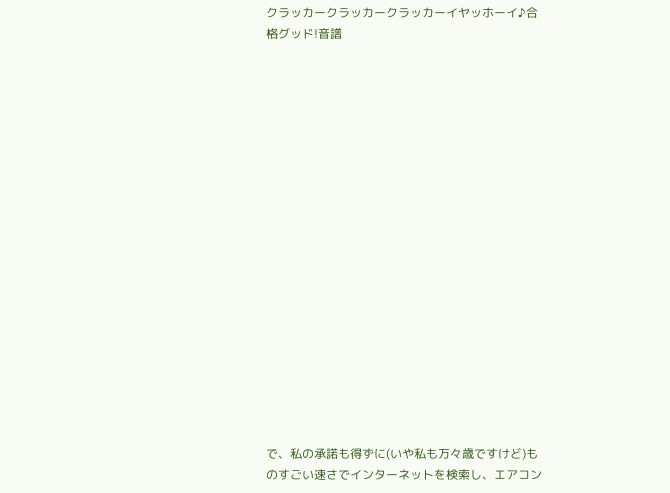クラッカークラッカークラッカーイヤッホーイ♪合格グッド!音譜



















で、私の承諾も得ずに(いや私も万々歳ですけど)ものすごい速さでインターネットを検索し、エアコン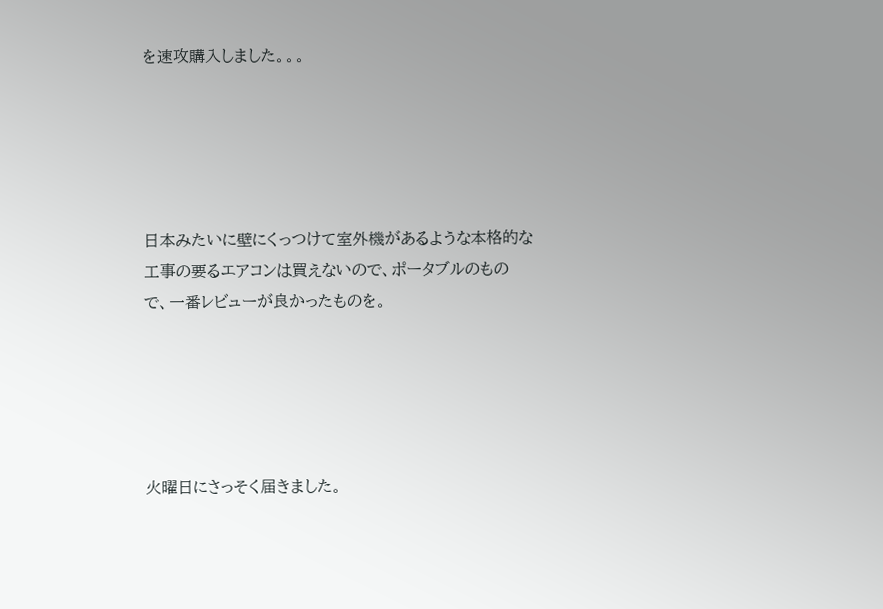を速攻購入しました。。。





日本みたいに壁にくっつけて室外機があるような本格的な工事の要るエアコンは買えないので、ポータブルのもので、一番レビューが良かったものを。





火曜日にさっそく届きました。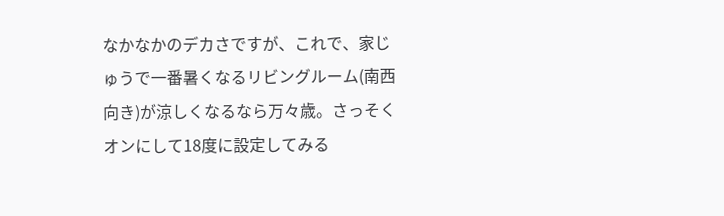なかなかのデカさですが、これで、家じゅうで一番暑くなるリビングルーム(南西向き)が涼しくなるなら万々歳。さっそくオンにして18度に設定してみる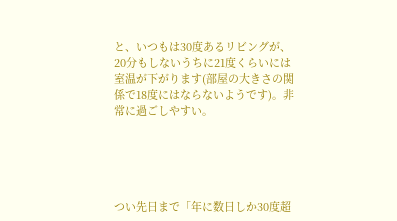と、いつもは30度あるリビングが、20分もしないうちに21度くらいには室温が下がります(部屋の大きさの関係で18度にはならないようです)。非常に過ごしやすい。





つい先日まで「年に数日しか30度超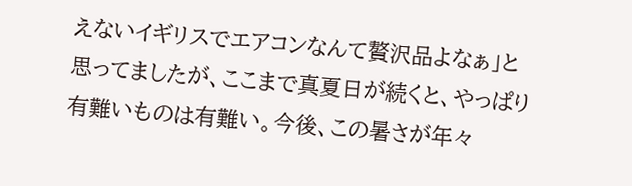えないイギリスでエアコンなんて贅沢品よなぁ」と思ってましたが、ここまで真夏日が続くと、やっぱり有難いものは有難い。今後、この暑さが年々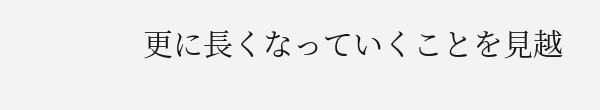更に長くなっていくことを見越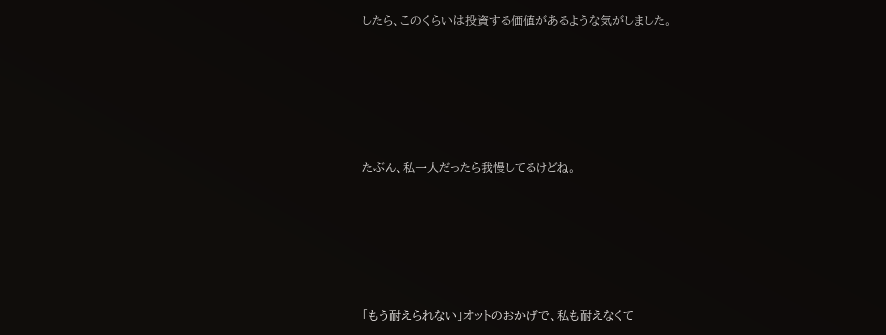したら、このくらいは投資する価値があるような気がしました。





たぶん、私一人だったら我慢してるけどね。





「もう耐えられない」オットのおかげで、私も耐えなくて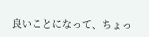良いことになって、ちょっ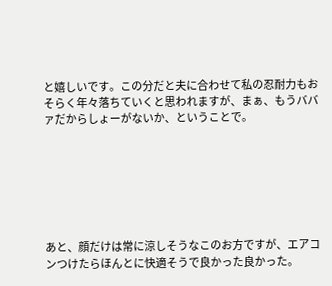と嬉しいです。この分だと夫に合わせて私の忍耐力もおそらく年々落ちていくと思われますが、まぁ、もうババァだからしょーがないか、ということで。







あと、顔だけは常に涼しそうなこのお方ですが、エアコンつけたらほんとに快適そうで良かった良かった。